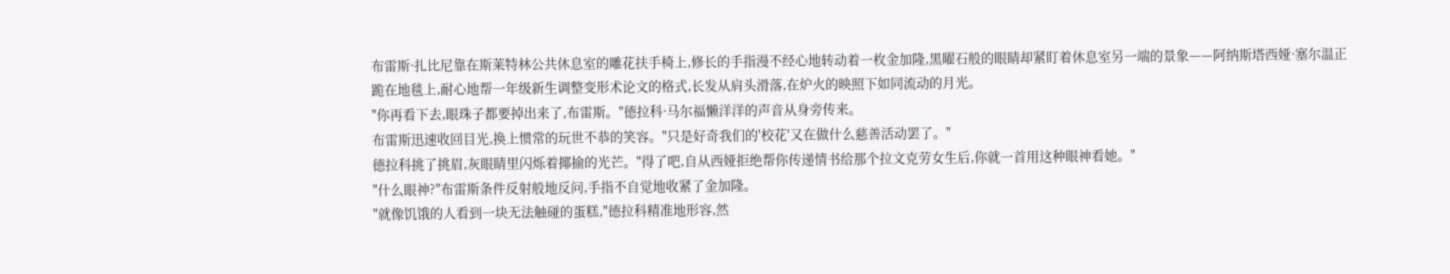布雷斯·扎比尼靠在斯莱特林公共休息室的雕花扶手椅上,修长的手指漫不经心地转动着一枚金加隆,黑曜石般的眼睛却紧盯着休息室另一端的景象——阿纳斯塔西娅·塞尔温正跪在地毯上,耐心地帮一年级新生调整变形术论文的格式,长发从肩头滑落,在炉火的映照下如同流动的月光。
"你再看下去,眼珠子都要掉出来了,布雷斯。"德拉科·马尔福懒洋洋的声音从身旁传来。
布雷斯迅速收回目光,换上惯常的玩世不恭的笑容。"只是好奇我们的'校花'又在做什么慈善活动罢了。"
德拉科挑了挑眉,灰眼睛里闪烁着揶揄的光芒。"得了吧,自从西娅拒绝帮你传递情书给那个拉文克劳女生后,你就一首用这种眼神看她。"
"什么眼神?"布雷斯条件反射般地反问,手指不自觉地收紧了金加隆。
"就像饥饿的人看到一块无法触碰的蛋糕,"德拉科精准地形容,然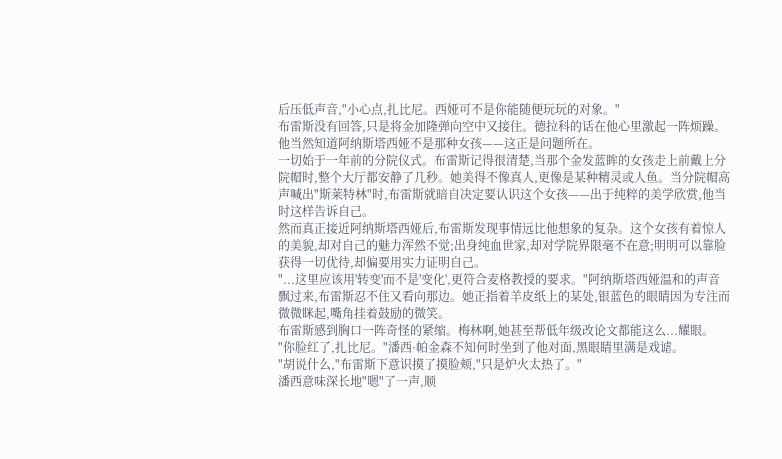后压低声音,"小心点,扎比尼。西娅可不是你能随便玩玩的对象。"
布雷斯没有回答,只是将金加隆弹向空中又接住。德拉科的话在他心里激起一阵烦躁。他当然知道阿纳斯塔西娅不是那种女孩——这正是问题所在。
一切始于一年前的分院仪式。布雷斯记得很清楚,当那个金发蓝眸的女孩走上前戴上分院帽时,整个大厅都安静了几秒。她美得不像真人,更像是某种精灵或人鱼。当分院帽高声喊出"斯莱特林"时,布雷斯就暗自决定要认识这个女孩——出于纯粹的美学欣赏,他当时这样告诉自己。
然而真正接近阿纳斯塔西娅后,布雷斯发现事情远比他想象的复杂。这个女孩有着惊人的美貌,却对自己的魅力浑然不觉;出身纯血世家,却对学院界限毫不在意;明明可以靠脸获得一切优待,却偏要用实力证明自己。
"...这里应该用'转变'而不是'变化',更符合麦格教授的要求。"阿纳斯塔西娅温和的声音飘过来,布雷斯忍不住又看向那边。她正指着羊皮纸上的某处,银蓝色的眼睛因为专注而微微眯起,嘴角挂着鼓励的微笑。
布雷斯感到胸口一阵奇怪的紧缩。梅林啊,她甚至帮低年级改论文都能这么...耀眼。
"你脸红了,扎比尼。"潘西·帕金森不知何时坐到了他对面,黑眼睛里满是戏谑。
"胡说什么,"布雷斯下意识摸了摸脸颊,"只是炉火太热了。"
潘西意味深长地"嗯"了一声,顺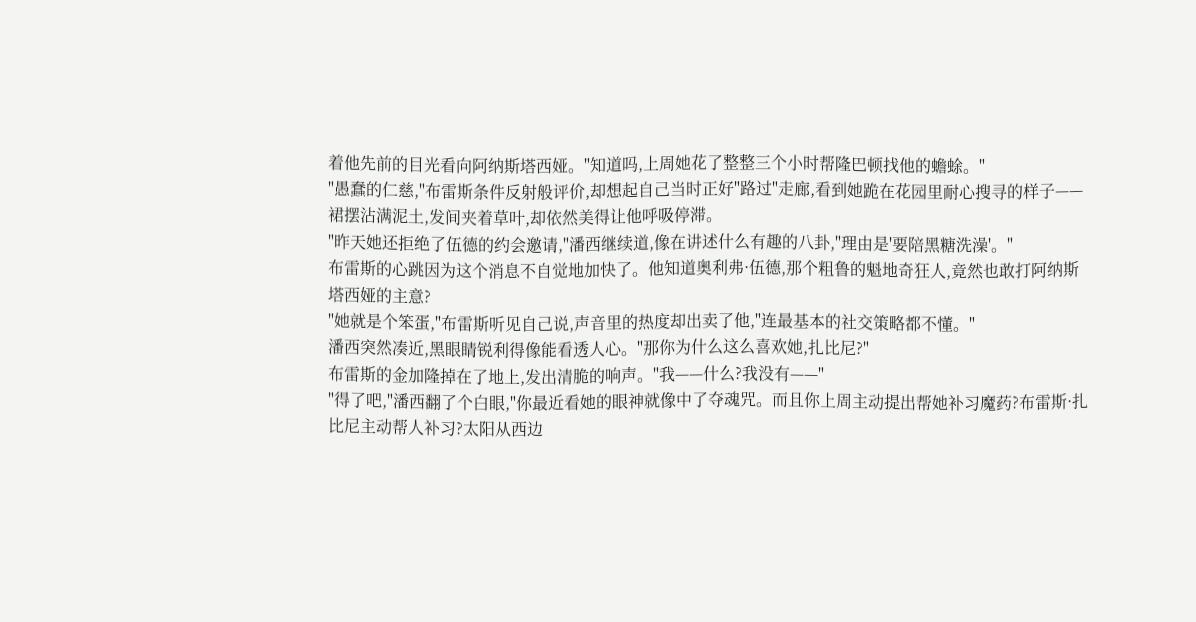着他先前的目光看向阿纳斯塔西娅。"知道吗,上周她花了整整三个小时帮隆巴顿找他的蟾蜍。"
"愚蠢的仁慈,"布雷斯条件反射般评价,却想起自己当时正好"路过"走廊,看到她跪在花园里耐心搜寻的样子——裙摆沾满泥土,发间夹着草叶,却依然美得让他呼吸停滞。
"昨天她还拒绝了伍德的约会邀请,"潘西继续道,像在讲述什么有趣的八卦,"理由是'要陪黑糖洗澡'。"
布雷斯的心跳因为这个消息不自觉地加快了。他知道奥利弗·伍德,那个粗鲁的魁地奇狂人,竟然也敢打阿纳斯塔西娅的主意?
"她就是个笨蛋,"布雷斯听见自己说,声音里的热度却出卖了他,"连最基本的社交策略都不懂。"
潘西突然凑近,黑眼睛锐利得像能看透人心。"那你为什么这么喜欢她,扎比尼?"
布雷斯的金加隆掉在了地上,发出清脆的响声。"我——什么?我没有——"
"得了吧,"潘西翻了个白眼,"你最近看她的眼神就像中了夺魂咒。而且你上周主动提出帮她补习魔药?布雷斯·扎比尼主动帮人补习?太阳从西边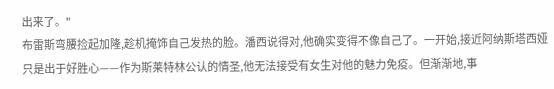出来了。"
布雷斯弯腰捡起加隆,趁机掩饰自己发热的脸。潘西说得对,他确实变得不像自己了。一开始,接近阿纳斯塔西娅只是出于好胜心——作为斯莱特林公认的情圣,他无法接受有女生对他的魅力免疫。但渐渐地,事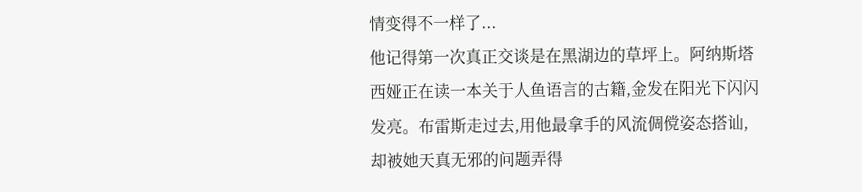情变得不一样了...
他记得第一次真正交谈是在黑湖边的草坪上。阿纳斯塔西娅正在读一本关于人鱼语言的古籍,金发在阳光下闪闪发亮。布雷斯走过去,用他最拿手的风流倜傥姿态搭讪,却被她天真无邪的问题弄得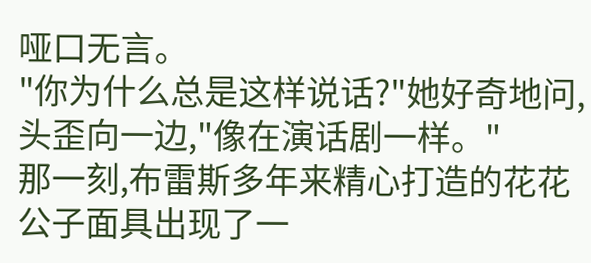哑口无言。
"你为什么总是这样说话?"她好奇地问,头歪向一边,"像在演话剧一样。"
那一刻,布雷斯多年来精心打造的花花公子面具出现了一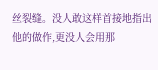丝裂缝。没人敢这样首接地指出他的做作,更没人会用那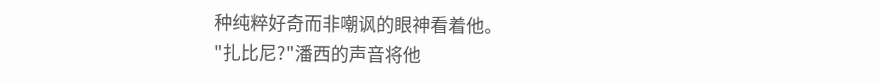种纯粹好奇而非嘲讽的眼神看着他。
"扎比尼?"潘西的声音将他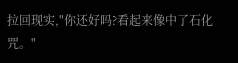拉回现实,"你还好吗?看起来像中了石化咒。"